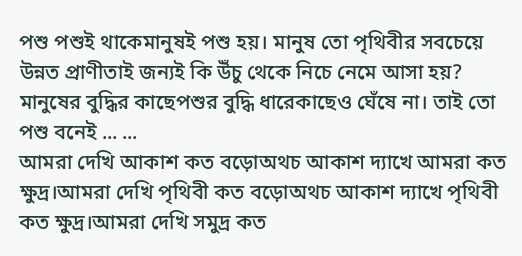পশু পশুই থাকেমানুষই পশু হয়। মানুষ তো পৃথিবীর সবচেয়ে উন্নত প্রাণীতাই জন্যই কি উঁচু থেকে নিচে নেমে আসা হয়? মানুষের বুদ্ধির কাছেপশুর বুদ্ধি ধারেকাছেও ঘেঁষে না। তাই তো পশু বনেই ... ...
আমরা দেখি আকাশ কত বড়োঅথচ আকাশ দ্যাখে আমরা কত ক্ষুদ্র।আমরা দেখি পৃথিবী কত বড়োঅথচ আকাশ দ্যাখে পৃথিবী কত ক্ষুদ্র।আমরা দেখি সমুদ্র কত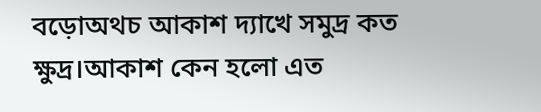বড়োঅথচ আকাশ দ্যাখে সমুদ্র কত ক্ষুদ্র।আকাশ কেন হলো এত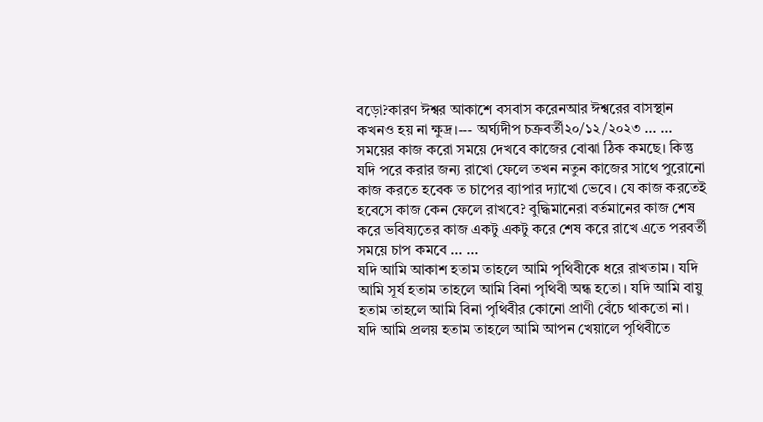বড়ো?কারণ ঈশ্বর আকাশে বসবাস করেনআর ঈশ্বরের বাসস্থান কখনও হয় না ক্ষুদ্র।--- অর্ঘ্যদীপ চক্রবর্তী২০/১২/২০২৩ ... ...
সময়ের কাজ করো সময়ে দেখবে কাজের বোঝা ঠিক কমছে। কিন্তু যদি পরে করার জন্য রাখো ফেলে তখন নতুন কাজের সাথে পুরোনো কাজ করতে হবেক ত চাপের ব্যাপার দ্যাখো ভেবে। যে কাজ করতেই হবেসে কাজ কেন ফেলে রাখবে? বুদ্ধিমানেরা বর্তমানের কাজ শেষ করে ভবিষ্যতের কাজ একটু একটু করে শেষ করে রাখে এতে পরবর্তী সময়ে চাপ কমবে ... ...
যদি আমি আকাশ হতাম তাহলে আমি পৃথিবীকে ধরে রাখতাম। যদি আমি সূর্য হতাম তাহলে আমি বিনা পৃথিবী অন্ধ হতো। যদি আমি বায়ু হতাম তাহলে আমি বিনা পৃথিবীর কোনো প্রাণী বেঁচে থাকতো না। যদি আমি প্রলয় হতাম তাহলে আমি আপন খেয়ালে পৃথিবীতে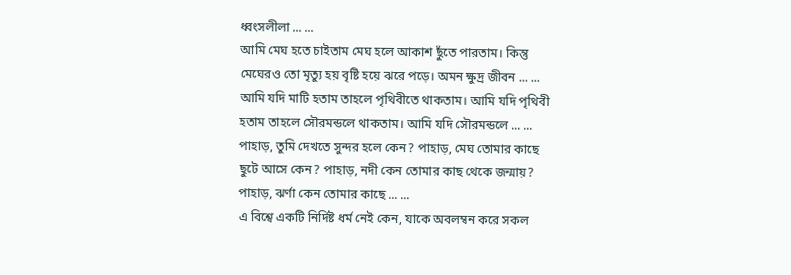ধ্বংসলীলা ... ...
আমি মেঘ হতে চাইতাম মেঘ হলে আকাশ ছুঁতে পারতাম। কিন্তু মেঘেরও তো মৃত্যু হয় বৃষ্টি হয়ে ঝরে পড়ে। অমন ক্ষুদ্র জীবন ... ...
আমি যদি মাটি হতাম তাহলে পৃথিবীতে থাকতাম। আমি যদি পৃথিবী হতাম তাহলে সৌরমন্ডলে থাকতাম। আমি যদি সৌরমন্ডলে ... ...
পাহাড়, তুমি দেখতে সুন্দর হলে কেন? পাহাড়, মেঘ তোমার কাছে ছুটে আসে কেন? পাহাড়, নদী কেন তোমার কাছ থেকে জন্মায়? পাহাড়, ঝর্ণা কেন তোমার কাছে ... ...
এ বিশ্বে একটি নির্দিষ্ট ধর্ম নেই কেন, যাকে অবলম্বন করে সকল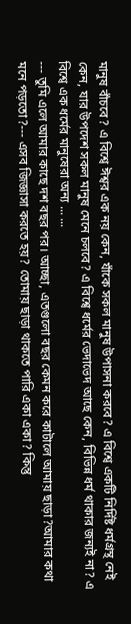মানুষ বাঁচবে? এ বিশ্বে ঈশ্বর এক নয় কেন, যাঁকে সকল মানুষ উপাসনা করবে? এ বিশ্বে একটি নির্দিষ্ট ধর্মগ্ৰন্থ নেই কেন, যার উপদেশ সকল মানুষ মেনে চলবে? এ বিশ্বে ধর্মের ভেদাভেদ আছে কেন, বিভিন্ন ধর্ম থাকার জন্যই না? এ বিশ্বে এক ধর্মের মানুষেরা অন্য ... ...
--- তুমি এলে আমার কাছে দশ বছর পর। আচ্ছা, এতগুলো বছর কেমন করে কাটালে আমায় ছাড়া?আমার কথা মনে পড়তো?--- এসব জিজ্ঞাসা করতে হয়? তোমায় ছাড়া থাকতে পারি একা একা? কিন্তু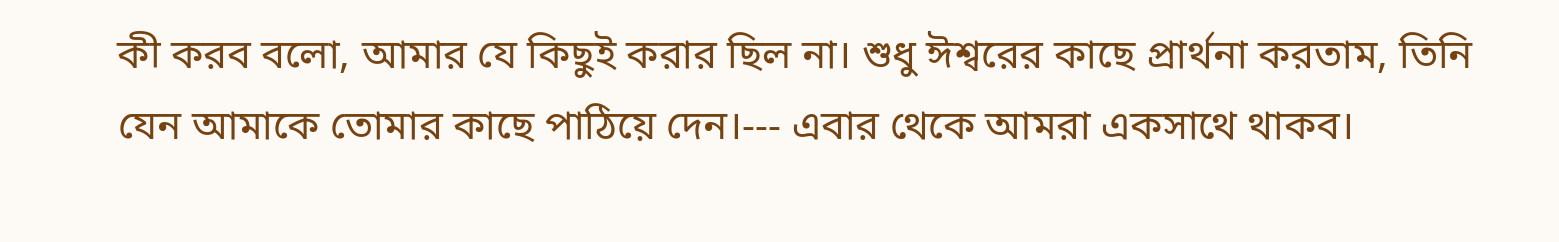কী করব বলো, আমার যে কিছুই করার ছিল না। শুধু ঈশ্বরের কাছে প্রার্থনা করতাম, তিনি যেন আমাকে তোমার কাছে পাঠিয়ে দেন।--- এবার থেকে আমরা একসাথে থাকব।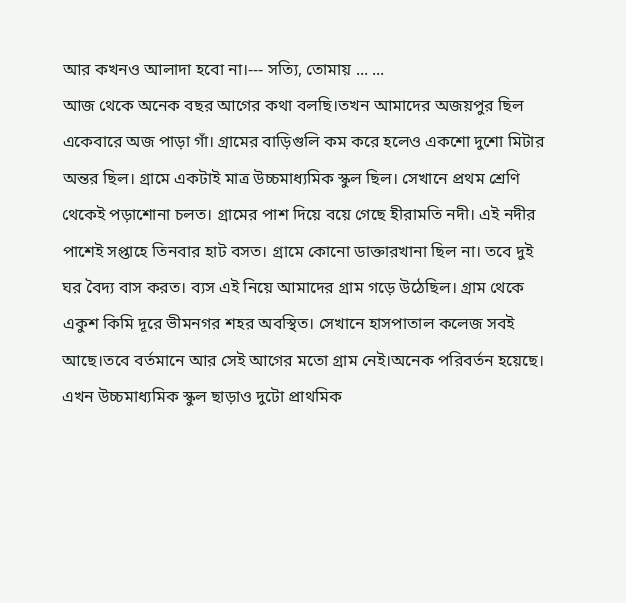আর কখনও আলাদা হবো না।--- সত্যি, তোমায় ... ...
আজ থেকে অনেক বছর আগের কথা বলছি।তখন আমাদের অজয়পুর ছিল একেবারে অজ পাড়া গাঁ। গ্ৰামের বাড়িগুলি কম করে হলেও একশো দুশো মিটার অন্তর ছিল। গ্ৰামে একটাই মাত্র উচ্চমাধ্যমিক স্কুল ছিল। সেখানে প্রথম শ্রেণি থেকেই পড়াশোনা চলত। গ্ৰামের পাশ দিয়ে বয়ে গেছে হীরামতি নদী। এই নদীর পাশেই সপ্তাহে তিনবার হাট বসত। গ্ৰামে কোনো ডাক্তারখানা ছিল না। তবে দুই ঘর বৈদ্য বাস করত। ব্যস এই নিয়ে আমাদের গ্ৰাম গড়ে উঠেছিল। গ্ৰাম থেকে একুশ কিমি দূরে ভীমনগর শহর অবস্থিত। সেখানে হাসপাতাল কলেজ সবই আছে।তবে বর্তমানে আর সেই আগের মতো গ্ৰাম নেই।অনেক পরিবর্তন হয়েছে। এখন উচ্চমাধ্যমিক স্কুল ছাড়াও দুটো প্রাথমিক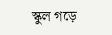স্কুল গড়ে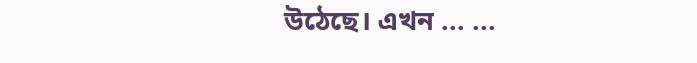উঠেছে। এখন ... ...